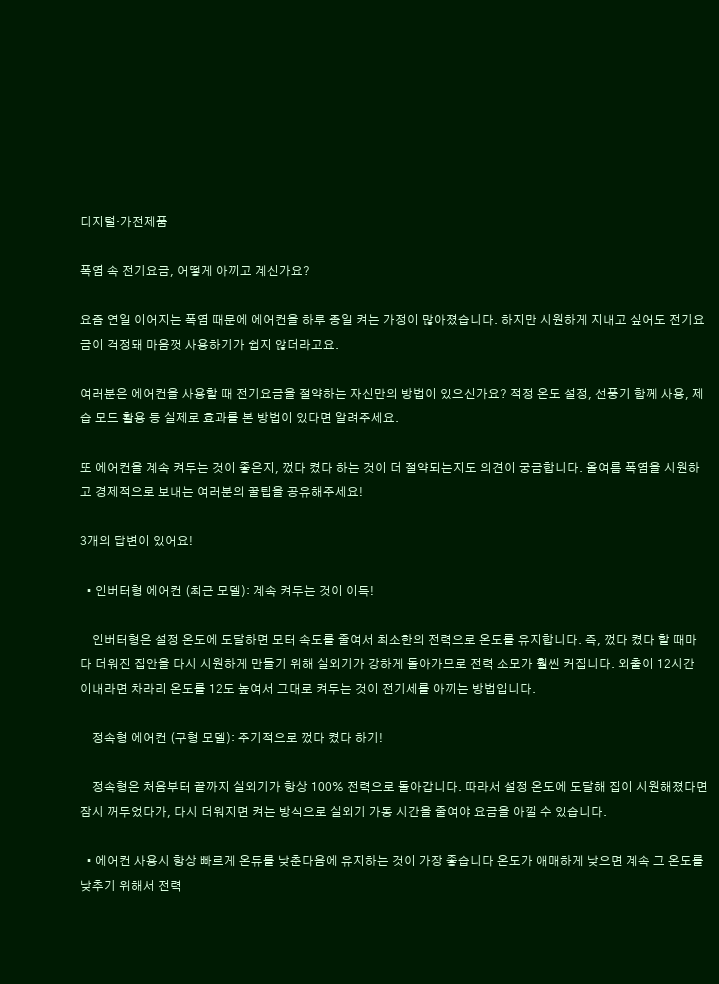디지털·가전제품

폭염 속 전기요금, 어떻게 아끼고 계신가요?

요즘 연일 이어지는 폭염 때문에 에어컨을 하루 종일 켜는 가정이 많아졌습니다. 하지만 시원하게 지내고 싶어도 전기요금이 걱정돼 마음껏 사용하기가 쉽지 않더라고요.

여러분은 에어컨을 사용할 때 전기요금을 절약하는 자신만의 방법이 있으신가요? 적정 온도 설정, 선풍기 함께 사용, 제습 모드 활용 등 실제로 효과를 본 방법이 있다면 알려주세요.

또 에어컨을 계속 켜두는 것이 좋은지, 껐다 켰다 하는 것이 더 절약되는지도 의견이 궁금합니다. 올여름 폭염을 시원하고 경제적으로 보내는 여러분의 꿀팁을 공유해주세요!

3개의 답변이 있어요!

  • 인버터형 에어컨 (최근 모델): 계속 켜두는 것이 이득!

    인버터형은 설정 온도에 도달하면 모터 속도를 줄여서 최소한의 전력으로 온도를 유지합니다. 즉, 껐다 켰다 할 때마다 더워진 집안을 다시 시원하게 만들기 위해 실외기가 강하게 돌아가므로 전력 소모가 훨씬 커집니다. 외출이 12시간 이내라면 차라리 온도를 12도 높여서 그대로 켜두는 것이 전기세를 아끼는 방법입니다.

    정속형 에어컨 (구형 모델): 주기적으로 껐다 켰다 하기!

    정속형은 처음부터 끝까지 실외기가 항상 100% 전력으로 돌아갑니다. 따라서 설정 온도에 도달해 집이 시원해졌다면 잠시 꺼두었다가, 다시 더워지면 켜는 방식으로 실외기 가동 시간을 줄여야 요금을 아낄 수 있습니다.

  • 에어컨 사용시 항상 빠르게 온듀를 낮춘다음에 유지하는 것이 가장 좋습니다 온도가 애매하게 낮으면 계속 그 온도를 낮추기 위해서 전력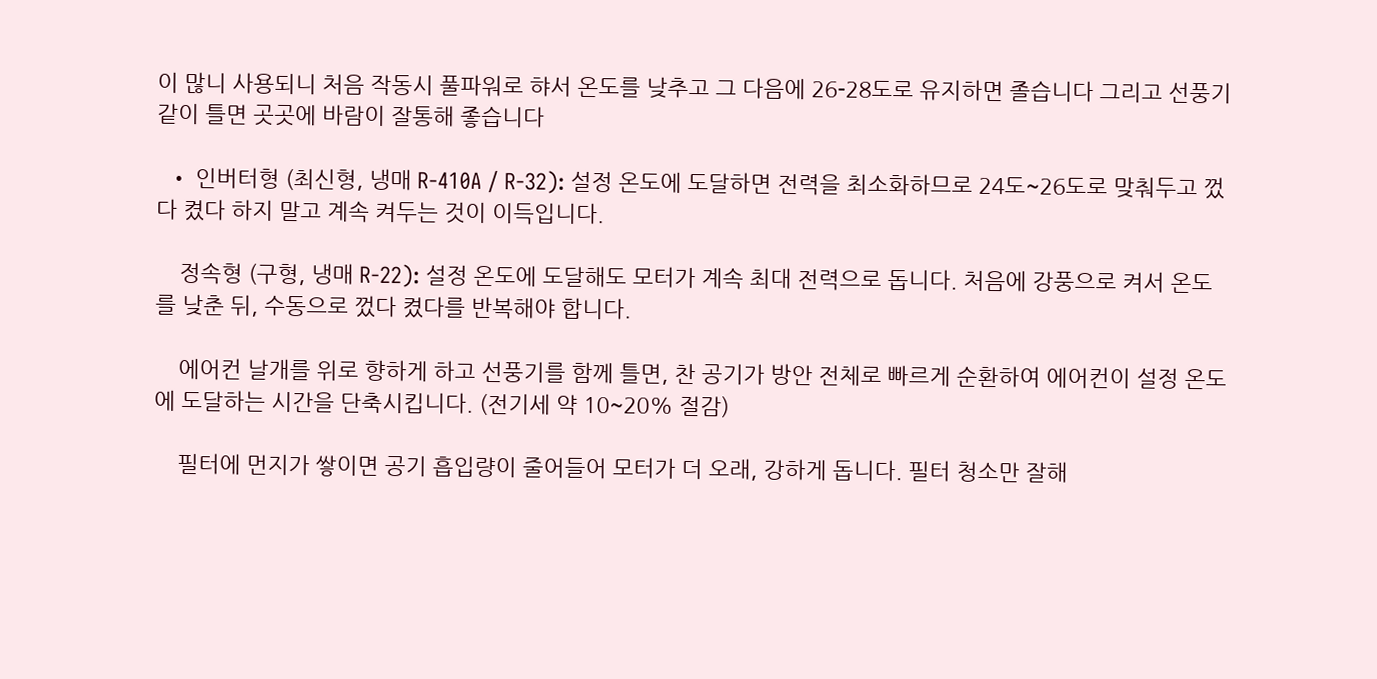이 많니 사용되니 처음 작동시 풀파워로 햐서 온도를 낮추고 그 다음에 26-28도로 유지하면 졸습니다 그리고 선풍기 같이 틀면 곳곳에 바람이 잘통해 좋습니다

  • 인버터형 (최신형, 냉매 R-410A / R-32): 설정 온도에 도달하면 전력을 최소화하므로 24도~26도로 맞춰두고 껐다 켰다 하지 말고 계속 켜두는 것이 이득입니다.

    정속형 (구형, 냉매 R-22): 설정 온도에 도달해도 모터가 계속 최대 전력으로 돕니다. 처음에 강풍으로 켜서 온도를 낮춘 뒤, 수동으로 껐다 켰다를 반복해야 합니다.

    에어컨 날개를 위로 향하게 하고 선풍기를 함께 틀면, 찬 공기가 방안 전체로 빠르게 순환하여 에어컨이 설정 온도에 도달하는 시간을 단축시킵니다. (전기세 약 10~20% 절감)

    필터에 먼지가 쌓이면 공기 흡입량이 줄어들어 모터가 더 오래, 강하게 돕니다. 필터 청소만 잘해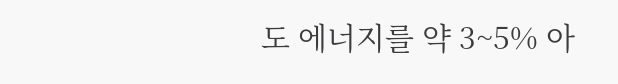도 에너지를 약 3~5% 아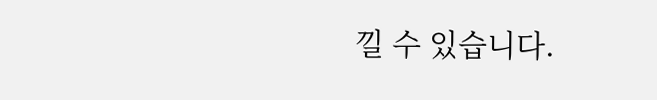낄 수 있습니다.